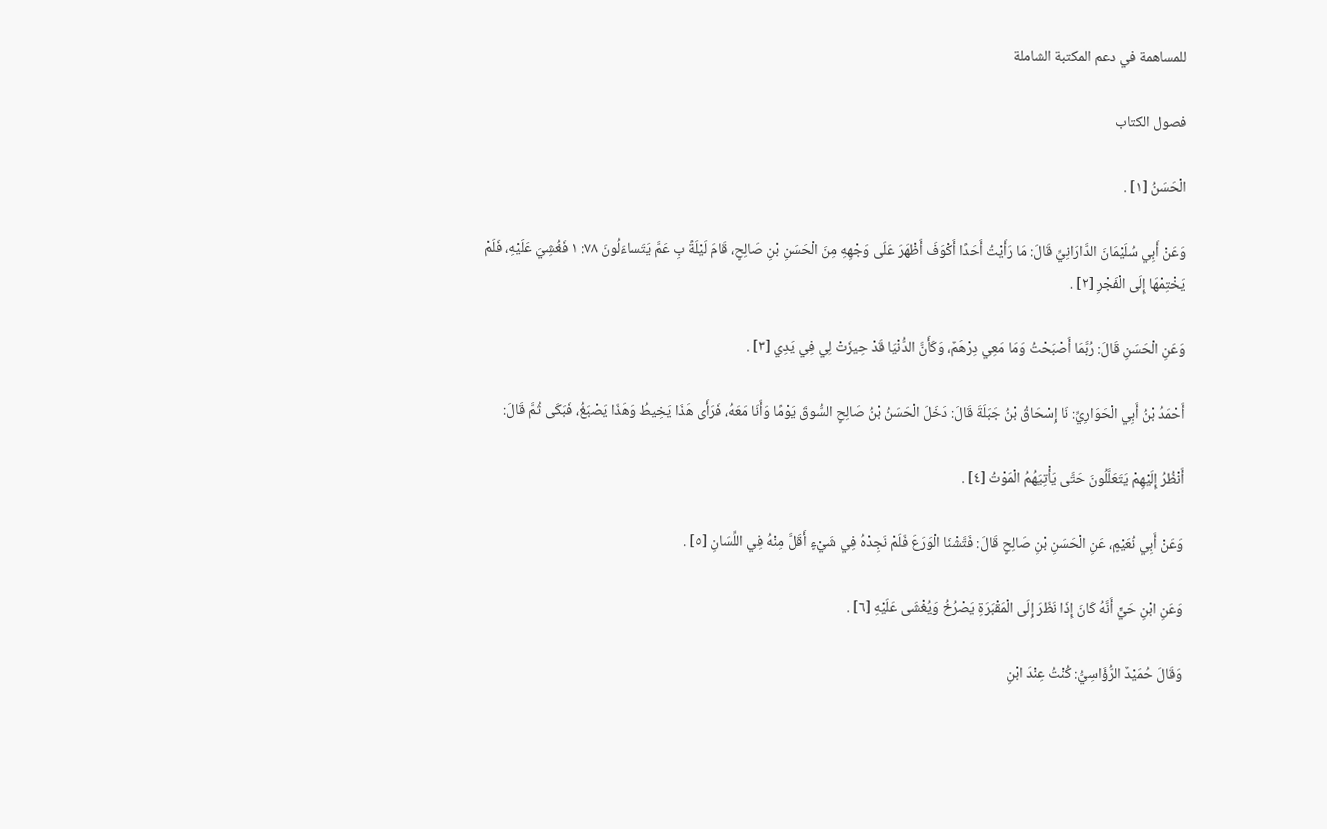للمساهمة في دعم المكتبة الشاملة

فصول الكتاب

الْحَسَنُ [١] .

وَعَنْ أَبِي سُلَيْمَانَ الدَّارَانِيِّ قَالَ: مَا رَأَيْتُ أَحَدًا أَكْوَفَ أَظْهَرَ عَلَى وَجْهِهِ مِنَ الْحَسَنِ بْنِ صَالِحٍ، قَامَ لَيْلَةً بِ عَمَّ يَتَساءَلُونَ ٧٨: ١ فَغُشِيَ عَلَيْهِ، فَلَمْ يَخْتِمْهَا إِلَى الْفَجْرِ [٢] .

وَعَنِ الْحَسَنِ قَالَ: رُبَّمَا أَصْبَحْتُ وَمَا مَعِي دِرْهَمٌ، وَكَأَنَّ الدُّنْيَا قَدْ حِيزَتْ لِي فِي يَدِي [٣] .

أَحْمَدُ بْنُ أَبِي الْحَوَارِيِّ: نَا إِسْحَاقُ بْنُ جَبَلَةَ قَالَ: دَخَلَ الْحَسَنُ بْنُ صَالِحٍ السُّوقَ يَوْمًا وَأَنَا مَعَهُ، فَرَأَى هَذَا يَخِيطُ وَهَذَا يَصْبَغُ، فَبَكَى ثُمَّ قَالَ:

أَنْظُرُ إِلَيْهِمْ يَتَعَلَّلُونَ حَتَّى يَأْتِيَهُمُ الْمَوْتُ [٤] .

وَعَنْ أَبِي نُعَيْمٍ، عَنِ الْحَسَنِ بْنِ صَالِحٍ قَالَ: فَتَّشْنَا الْوَرَعَ فَلَمْ نَجِدْهُ فِي شَيْءٍ أَقَلَّ مِنْهُ فِي اللِّسَانِ [٥] .

وَعَنِ ابْنِ حَيٍّ أَنَّهُ كَانَ إِذَا نَظَرَ إِلَى الْمَقْبَرَةِ يَصْرُخُ وَيُغْشَى عَلَيْهِ [٦] .

وَقَالَ حُمَيْدٌ الرُّؤَاسِيُّ: كُنْتُ عِنْدَ ابْنِ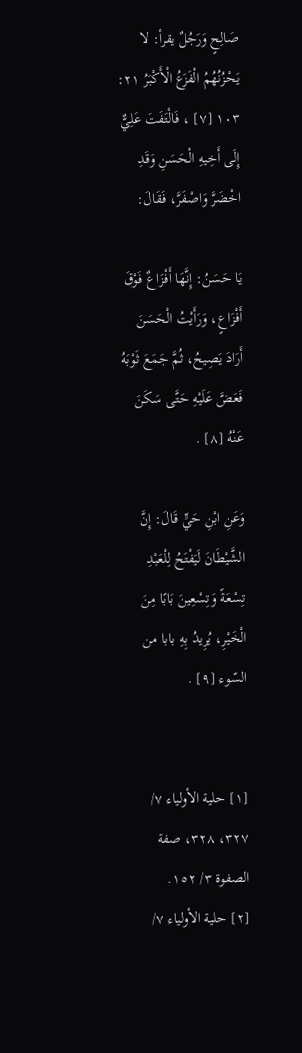صَالِحٍ وَرَجُلٌ يقرأ: لا يَحْزُنُهُمُ الْفَزَعُ الْأَكْبَرُ ٢١: ١٠٣ [٧] ، فَالْتَفَتَ عَلِيٌّ إِلَى أَخِيهِ الْحَسَنِ وَقَدِ اخْضَرَّ وَاصْفَرَّ، فَقَالَ:

يَا حَسَنُ: إِنَّهَا أَفْزَاعٌ فَوْقَ أَفْزَاعٍ، وَرَأَيْتُ الْحَسَنَ أَرَادَ يَصِيحُ، ثُمَّ جَمَعَ ثَوْبَهُ فَعَضَّ عَلَيْهِ حَتَّى سَكَنَ عَنْهُ [٨] .

وَعَنِ ابْنِ حَيٍّ قَالَ: إِنَّ الشَّيْطَانَ لَيَفْتَحُ لِلْعَبْدِ تِسْعَةً وَتِسْعِينَ بَابًا مِنَ الْخَيْرِ، يُرِيدُ بِهِ بابا من السّوء [٩] .


[١] حلية الأولياء ٧/ ٣٢٧، ٣٢٨، صفة الصفوة ٣/ ١٥٢.
[٢] حلية الأولياء ٧/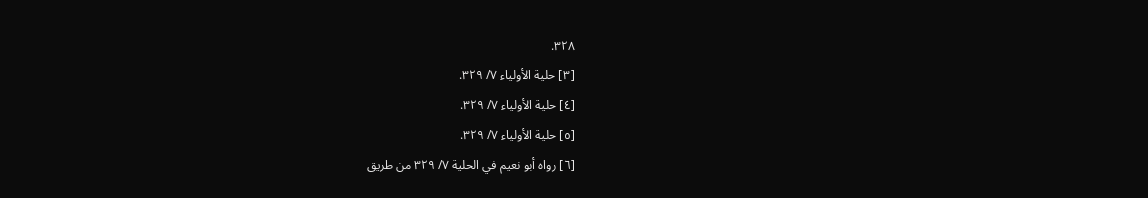٣٢٨.
[٣] حلية الأولياء ٧/ ٣٢٩.
[٤] حلية الأولياء ٧/ ٣٢٩.
[٥] حلية الأولياء ٧/ ٣٢٩.
[٦] رواه أبو نعيم في الحلية ٧/ ٣٢٩ من طريق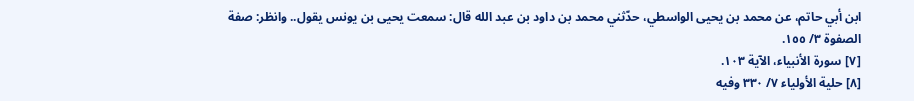ابن أبي حاتم، عن محمد بن يحيى الواسطي، حدّثني محمد بن داود بن عبد الله قال: سمعت يحيى بن يونس يقول.. وانظر: صفة الصفوة ٣/ ١٥٥.
[٧] سورة الأنبياء، الآية ١٠٣.
[٨] حلية الأولياء ٧/ ٣٣٠ وفيه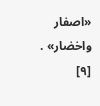«اصفار واخضار» .
[٩]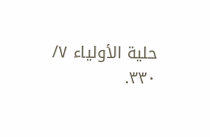حلية الأولياء ٧/ ٣٣٠.